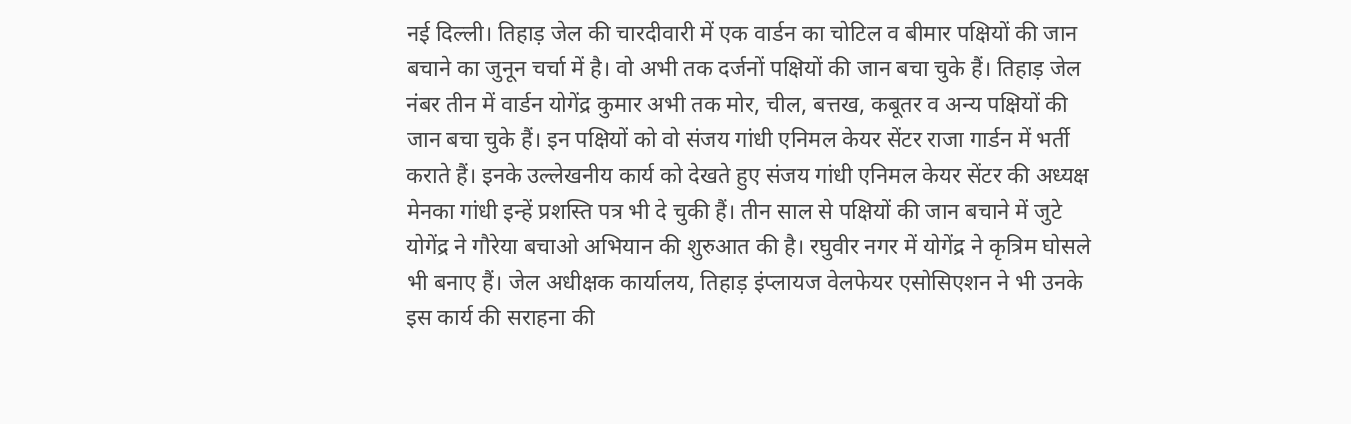नई दिल्ली। तिहाड़ जेल की चारदीवारी में एक वार्डन का चोटिल व बीमार पक्षियों की जान बचाने का जुनून चर्चा में है। वो अभी तक दर्जनों पक्षियों की जान बचा चुके हैं। तिहाड़ जेल नंबर तीन में वार्डन योगेंद्र कुमार अभी तक मोर, चील, बत्तख, कबूतर व अन्य पक्षियों की जान बचा चुके हैं। इन पक्षियों को वो संजय गांधी एनिमल केयर सेंटर राजा गार्डन में भर्ती कराते हैं। इनके उल्लेखनीय कार्य को देखते हुए संजय गांधी एनिमल केयर सेंटर की अध्यक्ष मेनका गांधी इन्हें प्रशस्ति पत्र भी दे चुकी हैं। तीन साल से पक्षियों की जान बचाने में जुटे योगेंद्र ने गौरेया बचाओ अभियान की शुरुआत की है। रघुवीर नगर में योगेंद्र ने कृत्रिम घोसले भी बनाए हैं। जेल अधीक्षक कार्यालय, तिहाड़ इंप्लायज वेलफेयर एसोसिएशन ने भी उनके इस कार्य की सराहना की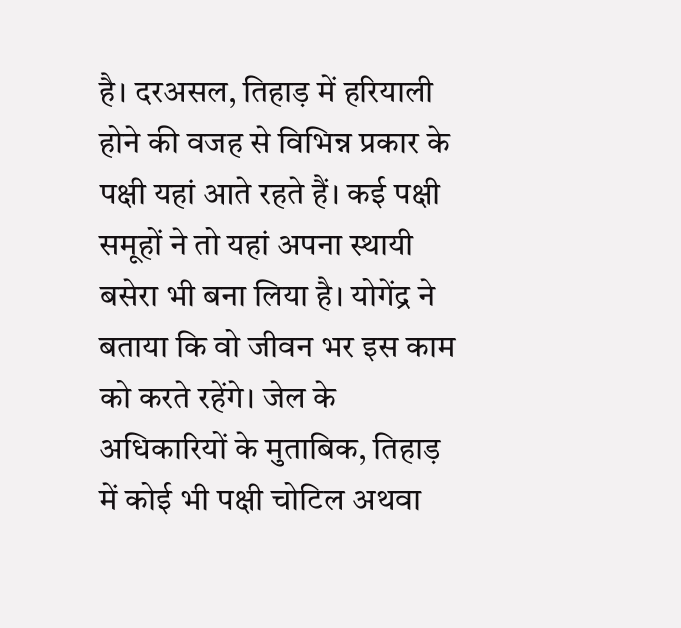है। दरअसल, तिहाड़ में हरियाली होने की वजह से विभिन्न प्रकार के पक्षी यहां आते रहते हैं। कई पक्षी समूहों ने तो यहां अपना स्थायी बसेरा भी बना लिया है। योगेंद्र ने बताया कि वो जीवन भर इस काम को करते रहेंगे। जेल के अधिकारियों के मुताबिक, तिहाड़ में कोई भी पक्षी चोटिल अथवा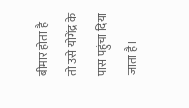बीमार होता है तो उसे योगेंद्र के पास पहुंचा दिया जाता है।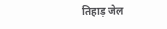तिहाड़ जेल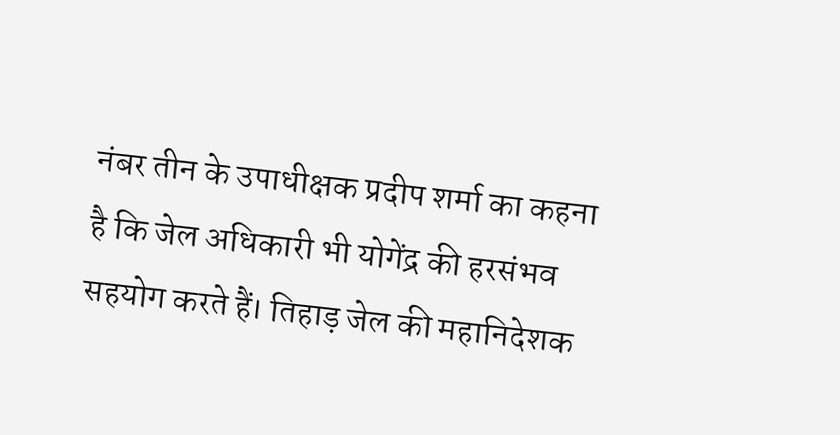नंबर तीन के उपाधीक्षक प्रदीप शर्मा का कहना है कि जेल अधिकारी भी योगेंद्र की हरसंभव सहयोग करते हैं। तिहाड़ जेल की महानिदेशक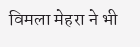विमला मेहरा ने भी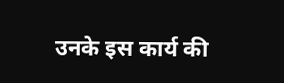उनके इस कार्य की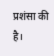प्रशंसा की है।